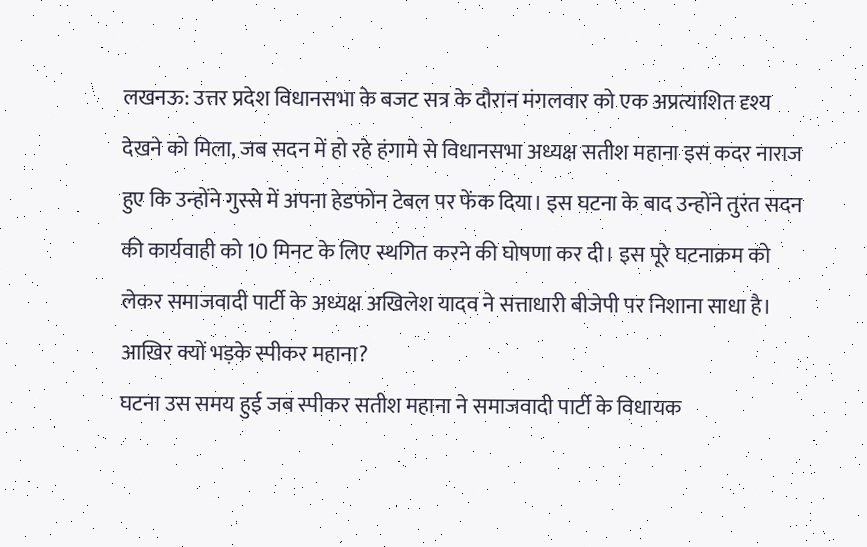लखनऊ: उत्तर प्रदेश विधानसभा के बजट सत्र के दौरान मंगलवार को एक अप्रत्याशित दृश्य देखने को मिला, जब सदन में हो रहे हंगामे से विधानसभा अध्यक्ष सतीश महाना इस कदर नाराज हुए कि उन्होंने गुस्से में अपना हेडफोन टेबल पर फेंक दिया। इस घटना के बाद उन्होंने तुरंत सदन की कार्यवाही को 10 मिनट के लिए स्थगित करने की घोषणा कर दी। इस पूरे घटनाक्रम को लेकर समाजवादी पार्टी के अध्यक्ष अखिलेश यादव ने सत्ताधारी बीजेपी पर निशाना साधा है।
आखिर क्यों भड़के स्पीकर महाना?
घटना उस समय हुई जब स्पीकर सतीश महाना ने समाजवादी पार्टी के विधायक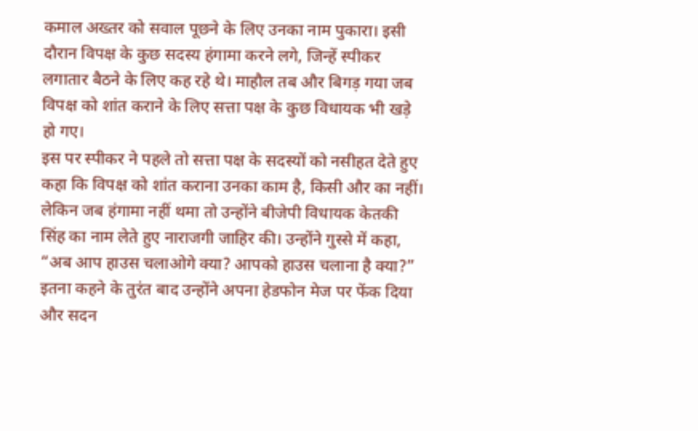कमाल अख्तर को सवाल पूछने के लिए उनका नाम पुकारा। इसी दौरान विपक्ष के कुछ सदस्य हंगामा करने लगे, जिन्हें स्पीकर लगातार बैठने के लिए कह रहे थे। माहौल तब और बिगड़ गया जब विपक्ष को शांत कराने के लिए सत्ता पक्ष के कुछ विधायक भी खड़े हो गए।
इस पर स्पीकर ने पहले तो सत्ता पक्ष के सदस्यों को नसीहत देते हुए कहा कि विपक्ष को शांत कराना उनका काम है, किसी और का नहीं। लेकिन जब हंगामा नहीं थमा तो उन्होंने बीजेपी विधायक केतकी सिंह का नाम लेते हुए नाराजगी जाहिर की। उन्होंने गुस्से में कहा, “अब आप हाउस चलाओगे क्या? आपको हाउस चलाना है क्या?” इतना कहने के तुरंत बाद उन्होंने अपना हेडफोन मेज पर फेंक दिया और सदन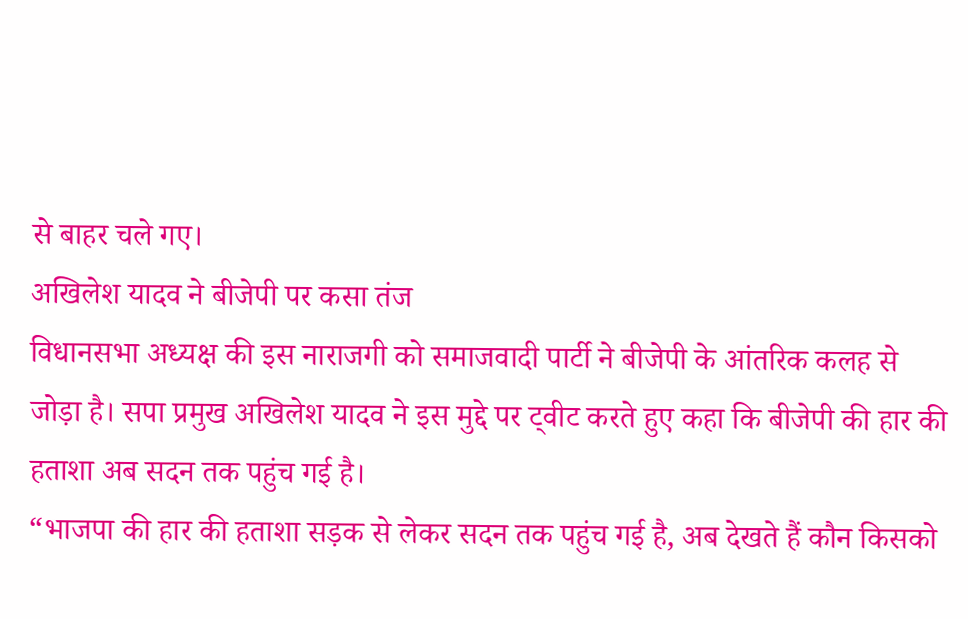से बाहर चले गए।
अखिलेश यादव ने बीजेपी पर कसा तंज
विधानसभा अध्यक्ष की इस नाराजगी को समाजवादी पार्टी ने बीजेपी के आंतरिक कलह से जोड़ा है। सपा प्रमुख अखिलेश यादव ने इस मुद्दे पर ट्वीट करते हुए कहा कि बीजेपी की हार की हताशा अब सदन तक पहुंच गई है।
“भाजपा की हार की हताशा सड़क से लेकर सदन तक पहुंच गई है, अब देखते हैं कौन किसको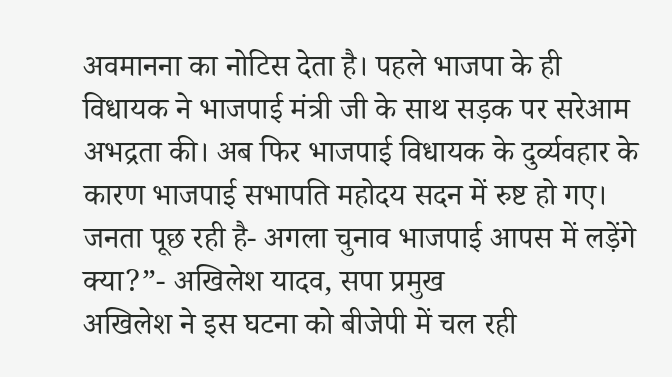अवमानना का नोटिस देता है। पहले भाजपा के ही विधायक ने भाजपाई मंत्री जी के साथ सड़क पर सरेआम अभद्रता की। अब फिर भाजपाई विधायक के दुर्व्यवहार के कारण भाजपाई सभापति महोदय सदन में रुष्ट हो गए। जनता पूछ रही है- अगला चुनाव भाजपाई आपस में लड़ेंगे क्या?”- अखिलेश यादव, सपा प्रमुख
अखिलेश ने इस घटना को बीजेपी में चल रही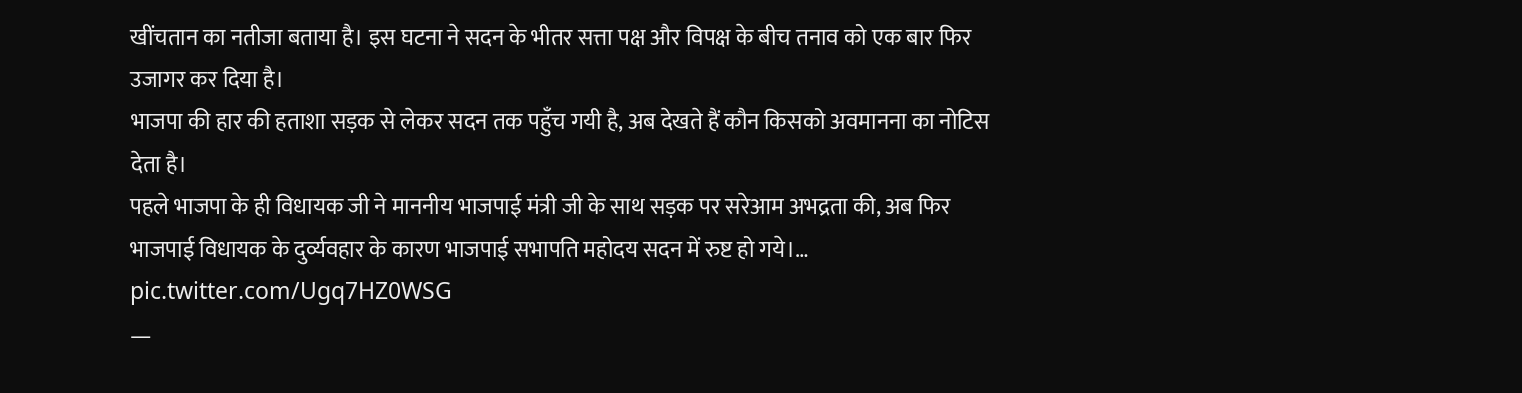खींचतान का नतीजा बताया है। इस घटना ने सदन के भीतर सत्ता पक्ष और विपक्ष के बीच तनाव को एक बार फिर उजागर कर दिया है।
भाजपा की हार की हताशा सड़क से लेकर सदन तक पहुँच गयी है, अब देखते हैं कौन किसको अवमानना का नोटिस देता है।
पहले भाजपा के ही विधायक जी ने माननीय भाजपाई मंत्री जी के साथ सड़क पर सरेआम अभद्रता की, अब फिर भाजपाई विधायक के दुर्व्यवहार के कारण भाजपाई सभापति महोदय सदन में रुष्ट हो गये।… pic.twitter.com/Ugq7HZ0WSG
—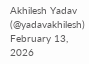Akhilesh Yadav (@yadavakhilesh) February 13, 2026